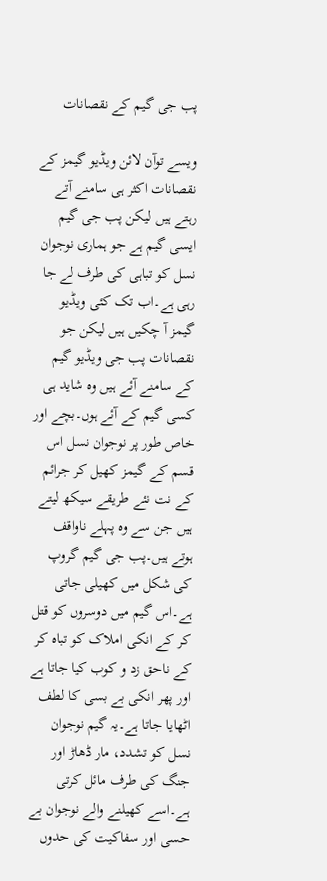پب جی گیم کے نقصانات

ویسے توآن لائن ویڈیو گیمز کے نقصانات اکثر ہی سامنے آتے رہتے ہیں لیکن پب جی گیم ایسی گیم ہے جو ہماری نوجوان نسل کو تباہی کی طرف لے جا رہی ہے۔اب تک کئی ویڈیو گیمز آ چکیں ہیں لیکن جو نقصانات پب جی ویڈیو گیم کے سامنے آئے ہیں وہ شاید ہی کسی گیم کے آئے ہوں۔بچے اور خاص طور پر نوجوان نسل اس قسم کے گیمز کھیل کر جرائم کے نت نئے طریقے سیکھ لیتے ہیں جن سے وہ پہلے ناواقف ہوتے ہیں۔پب جی گیم گروپ کی شکل میں کھیلی جاتی ہے۔اس گیم میں دوسروں کو قتل کر کے انکی املاک کو تباہ کر کے ناحق زد و کوب کیا جاتا ہے اور پھر انکی بے بسی کا لطف اٹھایا جاتا ہے۔یہ گیم نوجوان نسل کو تشدد، مار ڈھاڑ اور جنگ کی طرف مائل کرتی ہے۔اسے کھیلنے والے نوجوان بے حسی اور سفاکیت کی حدوں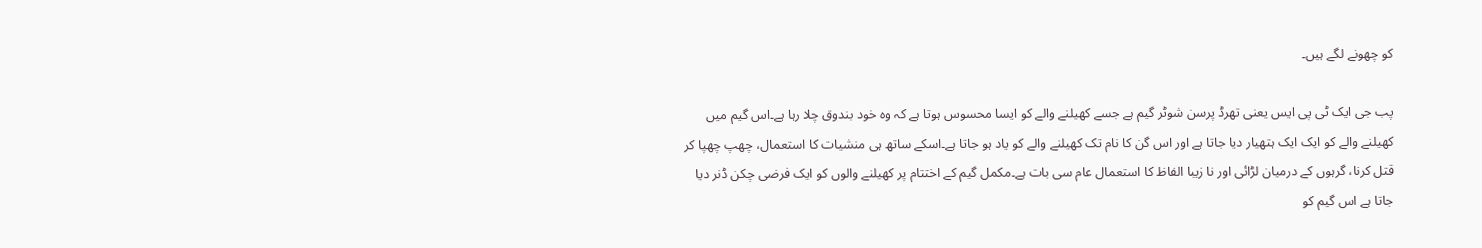کو چھونے لگے ہیں۔

پب جی ایک ٹی پی ایس یعنی تھرڈ پرسن شوٹر گیم ہے جسے کھیلنے والے کو ایسا محسوس ہوتا ہے کہ وہ خود بندوق چلا رہا ہے۔اس گیم میں کھیلنے والے کو ایک ایک ہتھیار دیا جاتا ہے اور اس گن کا نام تک کھیلنے والے کو یاد ہو جاتا ہے۔اسکے ساتھ ہی منشیات کا استعمال، چھپ چھپا کر قتل کرنا، گرہوں کے درمیان لڑائی اور نا زیبا الفاظ کا استعمال عام سی بات ہے۔مکمل گیم کے اختتام پر کھیلنے والوں کو ایک فرضی چکن ڈنر دیا جاتا ہے اس گیم کو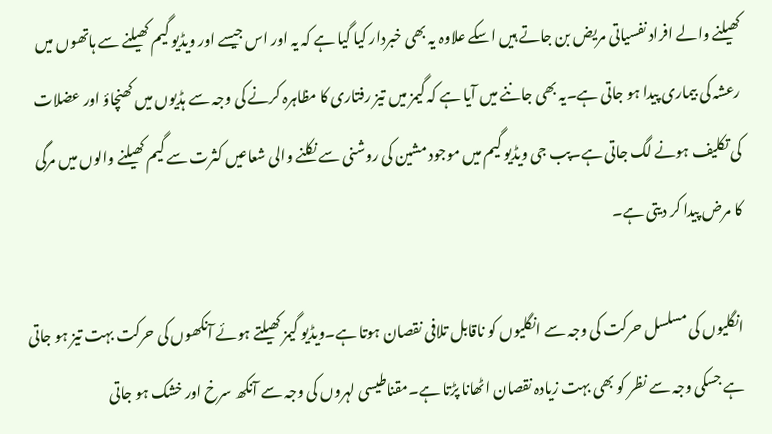کھیلنے والے افراد نفسیاتی مریض بن جاتے ہیں اسکے علاوہ یہ بھی خبردار کیا گیا ہے کہ یہ اور اس جیسے اور ویڈیو گیم کھیلنے سے ہاتھوں میں رعشہ کی بیماری پیدا ہو جاتی ہے۔یہ بھی جاننے میں آیا ہے کہ گیمز میں تیز رفتاری کا مظاہرہ کرنے کی وجہ سے ہڈیوں میں کھنچاؤ اور عضلات کی تکلیف ہونے لگ جاتی ہے۔پب جی ویڈیو گیم میں موجود مشین کی روشنی سے نکلنے والی شعاعیں کثرت سے گیم کھیلنے والوں میں مرگی کا مرض پیدا کر دیتی ہے۔

انگلیوں کی مسلسل حرکت کی وجہ سے انگلیوں کو ناقابل تلافی نقصان ہوتا ہے۔ویڈیو گیمز کھیلتے ہوئے آنکھوں کی حرکت بہت تیز ہو جاتی ہے جسکی وجہ سے نظر کو بھی بہت زیادہ نقصان اٹھانا پڑتا ہے۔مقناطیسی لہروں کی وجہ سے آنکھ سرخ اور خشک ہو جاتی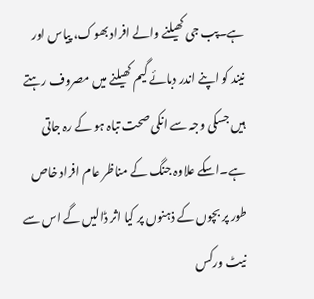ہے۔پب جی کھیلنے والے افراد بھوک، پیاس اور نیند کو اپنے اندر دبائے گیم کھیلنے میں مصروف رہتے ہیں جسکی وجہ سے انکی صحت تباہ ہو کے رہ جاتی ہے۔اسکے علاوہ جنگ کے مناظر عام افراد خاص طور پر بچوں کے ذہنوں پر کیا اثر ڈالیں گے اس سے نیٹ ورکس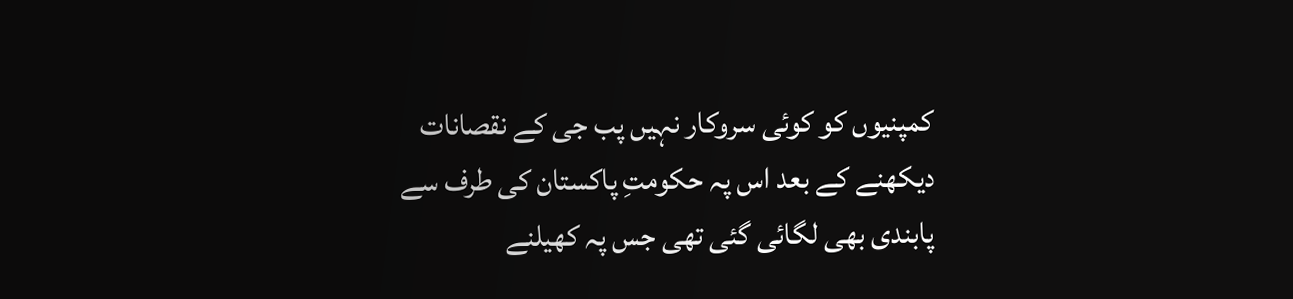کمپنیوں کو کوئی سروکار نہیں پب جی کے نقصانات دیکھنے کے بعد اس پہ حکومتِ پاکستان کی طرف سے پابندی بھی لگائی گئی تھی جس پہ کھیلنے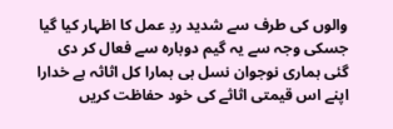والوں کی طرف سے شدید ردِ عمل کا اظہار کیا گیا جسکی وجہ سے یہ گیم دوبارہ سے فعال کر دی گئی ہماری نوجوان نسل ہی ہمارا کل اثاثہ ہے خدارا اپنے اس قیمتی اثاثے کی خود حفاظت کریں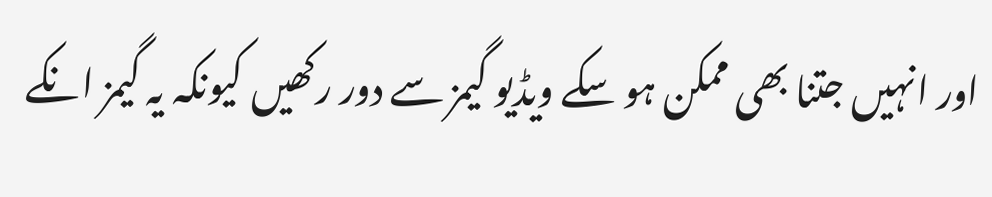اور انہیں جتنا بھی ممکن ہو سکے ویڈیو گیمز سے دور رکھیں کیونکہ یہ گیمز انکے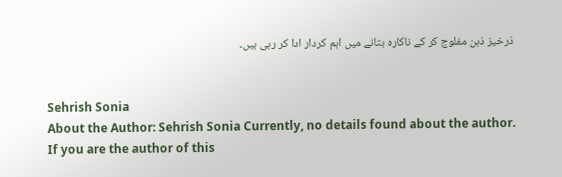ذرخیز ذہن مفلوج کر کے ناکارہ بتانے میں اہم کردار ادا کر رہی ہیں۔


Sehrish Sonia
About the Author: Sehrish Sonia Currently, no details found about the author. If you are the author of this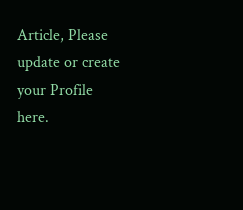Article, Please update or create your Profile here.